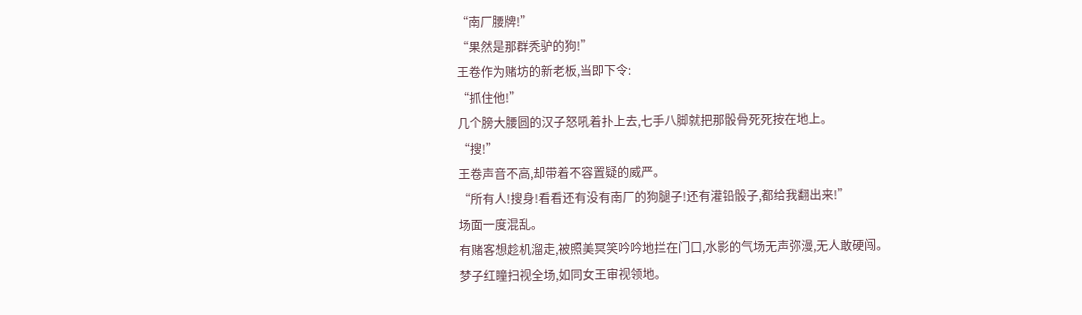“南厂腰牌!”
“果然是那群秃驴的狗!”
王卷作为赌坊的新老板,当即下令:
“抓住他!”
几个膀大腰圆的汉子怒吼着扑上去,七手八脚就把那骰骨死死按在地上。
“搜!”
王卷声音不高,却带着不容置疑的威严。
“所有人!搜身!看看还有没有南厂的狗腿子!还有灌铅骰子,都给我翻出来!”
场面一度混乱。
有赌客想趁机溜走,被照美冥笑吟吟地拦在门口,水影的气场无声弥漫,无人敢硬闯。
梦子红瞳扫视全场,如同女王审视领地。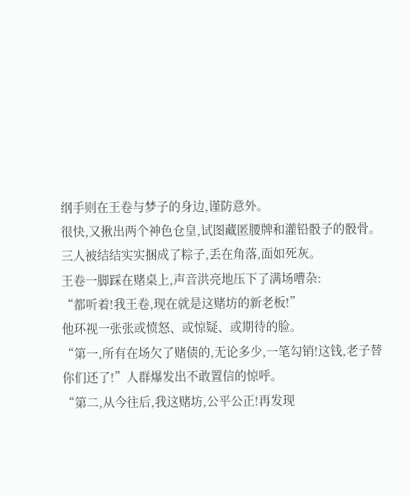纲手则在王卷与梦子的身边,谨防意外。
很快,又揪出两个神色仓皇,试图藏匿腰牌和灌铅骰子的骰骨。
三人被结结实实捆成了粽子,丢在角落,面如死灰。
王卷一脚踩在赌桌上,声音洪亮地压下了满场嘈杂:
“都听着!我王卷,现在就是这赌坊的新老板!”
他环视一张张或愤怒、或惊疑、或期待的脸。
“第一,所有在场欠了赌债的,无论多少,一笔勾销!这钱,老子替你们还了!”人群爆发出不敢置信的惊呼。
“第二,从今往后,我这赌坊,公平公正!再发现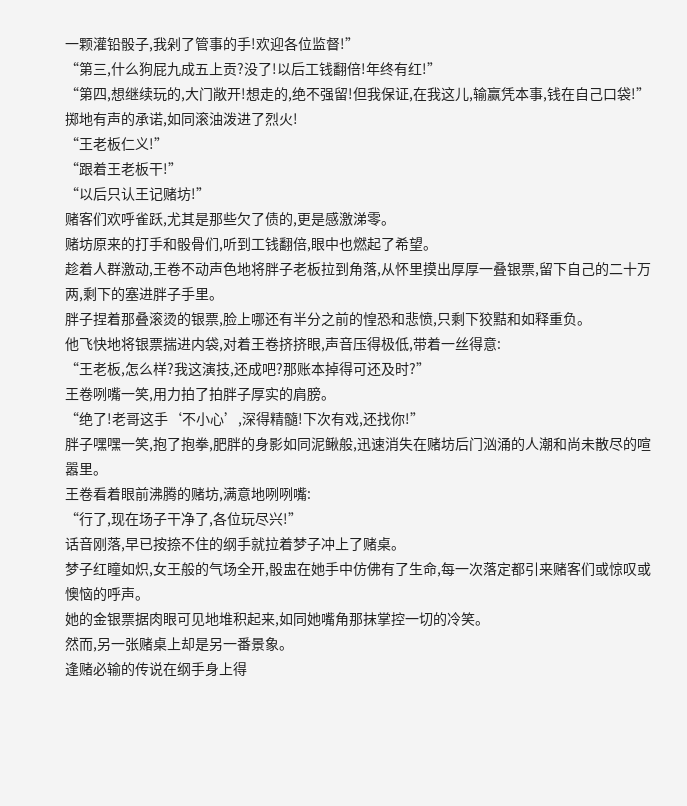一颗灌铅骰子,我剁了管事的手!欢迎各位监督!”
“第三,什么狗屁九成五上贡?没了!以后工钱翻倍!年终有红!”
“第四,想继续玩的,大门敞开!想走的,绝不强留!但我保证,在我这儿,输赢凭本事,钱在自己口袋!”
掷地有声的承诺,如同滚油泼进了烈火!
“王老板仁义!”
“跟着王老板干!”
“以后只认王记赌坊!”
赌客们欢呼雀跃,尤其是那些欠了债的,更是感激涕零。
赌坊原来的打手和骰骨们,听到工钱翻倍,眼中也燃起了希望。
趁着人群激动,王卷不动声色地将胖子老板拉到角落,从怀里摸出厚厚一叠银票,留下自己的二十万两,剩下的塞进胖子手里。
胖子捏着那叠滚烫的银票,脸上哪还有半分之前的惶恐和悲愤,只剩下狡黠和如释重负。
他飞快地将银票揣进内袋,对着王卷挤挤眼,声音压得极低,带着一丝得意:
“王老板,怎么样?我这演技,还成吧?那账本掉得可还及时?”
王卷咧嘴一笑,用力拍了拍胖子厚实的肩膀。
“绝了!老哥这手‘不小心’,深得精髓!下次有戏,还找你!”
胖子嘿嘿一笑,抱了抱拳,肥胖的身影如同泥鳅般,迅速消失在赌坊后门汹涌的人潮和尚未散尽的喧嚣里。
王卷看着眼前沸腾的赌坊,满意地咧咧嘴:
“行了,现在场子干净了,各位玩尽兴!”
话音刚落,早已按捺不住的纲手就拉着梦子冲上了赌桌。
梦子红瞳如炽,女王般的气场全开,骰盅在她手中仿佛有了生命,每一次落定都引来赌客们或惊叹或懊恼的呼声。
她的金银票据肉眼可见地堆积起来,如同她嘴角那抹掌控一切的冷笑。
然而,另一张赌桌上却是另一番景象。
逢赌必输的传说在纲手身上得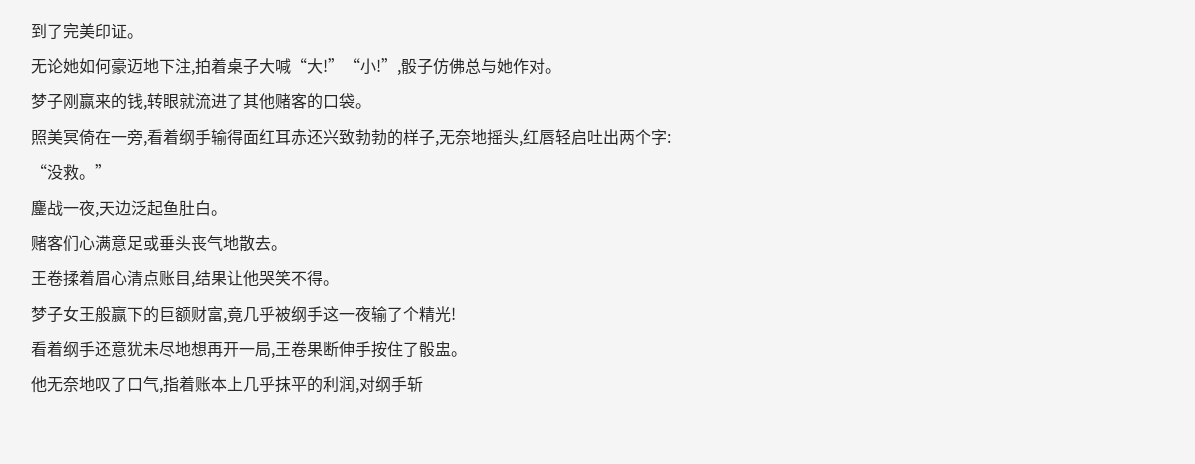到了完美印证。
无论她如何豪迈地下注,拍着桌子大喊“大!”“小!”,骰子仿佛总与她作对。
梦子刚赢来的钱,转眼就流进了其他赌客的口袋。
照美冥倚在一旁,看着纲手输得面红耳赤还兴致勃勃的样子,无奈地摇头,红唇轻启吐出两个字:
“没救。”
鏖战一夜,天边泛起鱼肚白。
赌客们心满意足或垂头丧气地散去。
王卷揉着眉心清点账目,结果让他哭笑不得。
梦子女王般赢下的巨额财富,竟几乎被纲手这一夜输了个精光!
看着纲手还意犹未尽地想再开一局,王卷果断伸手按住了骰盅。
他无奈地叹了口气,指着账本上几乎抹平的利润,对纲手斩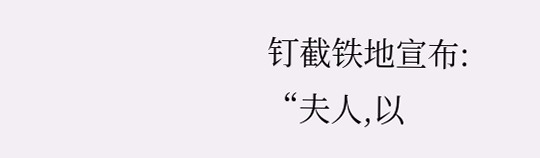钉截铁地宣布:
“夫人,以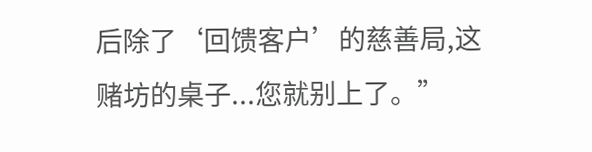后除了‘回馈客户’的慈善局,这赌坊的桌子...您就别上了。”